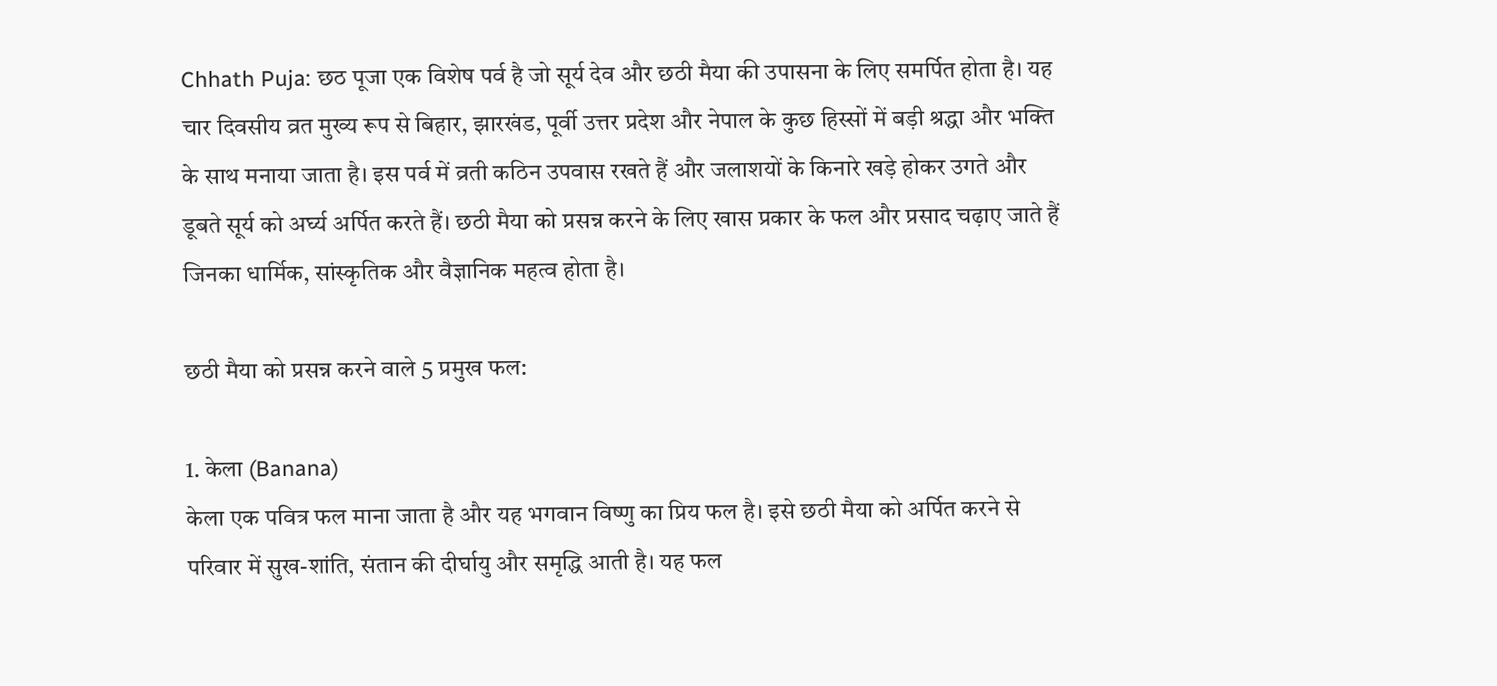Chhath Puja: छठ पूजा एक विशेष पर्व है जो सूर्य देव और छठी मैया की उपासना के लिए समर्पित होता है। यह चार दिवसीय व्रत मुख्य रूप से बिहार, झारखंड, पूर्वी उत्तर प्रदेश और नेपाल के कुछ हिस्सों में बड़ी श्रद्धा और भक्ति के साथ मनाया जाता है। इस पर्व में व्रती कठिन उपवास रखते हैं और जलाशयों के किनारे खड़े होकर उगते और डूबते सूर्य को अर्घ्य अर्पित करते हैं। छठी मैया को प्रसन्न करने के लिए खास प्रकार के फल और प्रसाद चढ़ाए जाते हैं जिनका धार्मिक, सांस्कृतिक और वैज्ञानिक महत्व होता है।

छठी मैया को प्रसन्न करने वाले 5 प्रमुख फल:

1. केला (Banana)
केला एक पवित्र फल माना जाता है और यह भगवान विष्णु का प्रिय फल है। इसे छठी मैया को अर्पित करने से परिवार में सुख-शांति, संतान की दीर्घायु और समृद्धि आती है। यह फल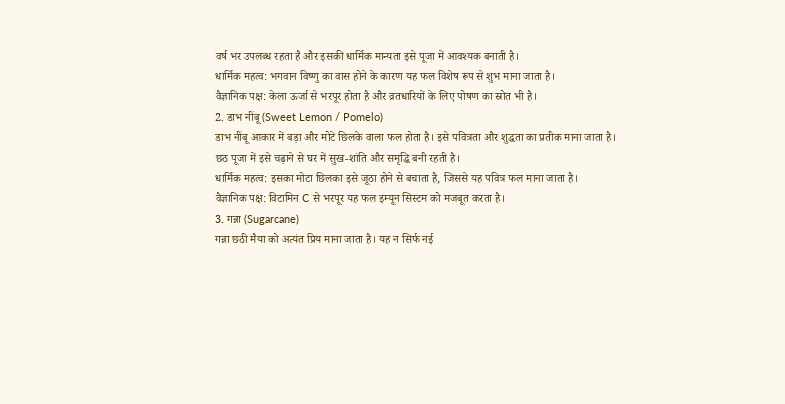वर्ष भर उपलब्ध रहता है और इसकी धार्मिक मान्यता इसे पूजा में आवश्यक बनाती है।
धार्मिक महत्व: भगवान विष्णु का वास होने के कारण यह फल विशेष रूप से शुभ माना जाता है।
वैज्ञानिक पक्ष: केला ऊर्जा से भरपूर होता है और व्रतधारियों के लिए पोषण का स्रोत भी है।
2. डाभ नींबू (Sweet Lemon / Pomelo)
डाभ नींबू आकार में बड़ा और मोटे छिलके वाला फल होता है। इसे पवित्रता और शुद्धता का प्रतीक माना जाता है। छठ पूजा में इसे चढ़ाने से घर में सुख-शांति और समृद्धि बनी रहती है।
धार्मिक महत्व: इसका मोटा छिलका इसे जूठा होने से बचाता है, जिससे यह पवित्र फल माना जाता है।
वैज्ञानिक पक्ष: विटामिन C से भरपूर यह फल इम्यून सिस्टम को मजबूत करता है।
3. गन्ना (Sugarcane)
गन्ना छठी मैया को अत्यंत प्रिय माना जाता है। यह न सिर्फ नई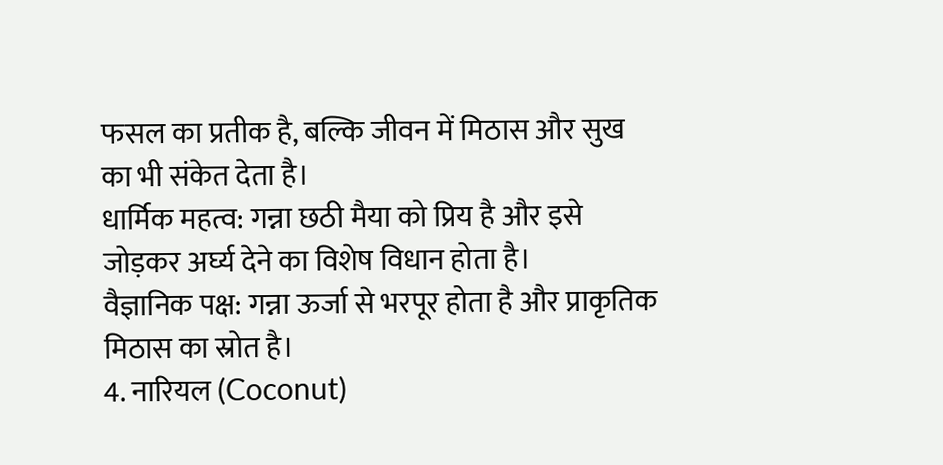फसल का प्रतीक है, बल्कि जीवन में मिठास और सुख का भी संकेत देता है।
धार्मिक महत्व: गन्ना छठी मैया को प्रिय है और इसे जोड़कर अर्घ्य देने का विशेष विधान होता है।
वैज्ञानिक पक्ष: गन्ना ऊर्जा से भरपूर होता है और प्राकृतिक मिठास का स्रोत है।
4. नारियल (Coconut)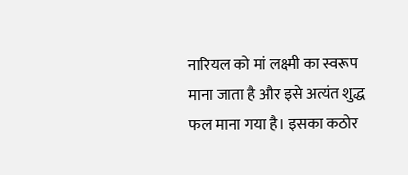नारियल को मां लक्ष्मी का स्वरूप माना जाता है और इसे अत्यंत शुद्ध फल माना गया है। इसका कठोर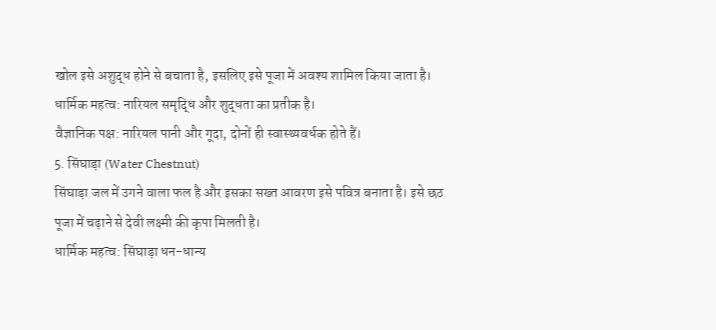खोल इसे अशुद्ध होने से बचाता है, इसलिए इसे पूजा में अवश्य शामिल किया जाता है।
धार्मिक महत्व: नारियल समृद्धि और शुद्धता का प्रतीक है।
वैज्ञानिक पक्ष: नारियल पानी और गूदा, दोनों ही स्वास्थ्यवर्धक होते हैं।
5. सिंघाड़ा (Water Chestnut)
सिंघाड़ा जल में उगने वाला फल है और इसका सख्त आवरण इसे पवित्र बनाता है। इसे छठ पूजा में चढ़ाने से देवी लक्ष्मी की कृपा मिलती है।
धार्मिक महत्व: सिंघाड़ा धन-धान्य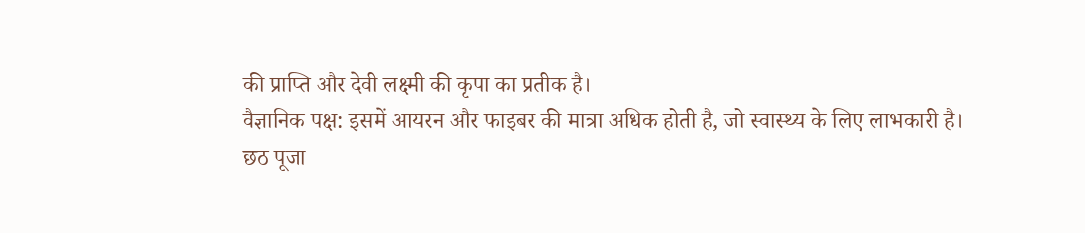की प्राप्ति और देवी लक्ष्मी की कृपा का प्रतीक है।
वैज्ञानिक पक्ष: इसमें आयरन और फाइबर की मात्रा अधिक होती है, जो स्वास्थ्य के लिए लाभकारी है।
छठ पूजा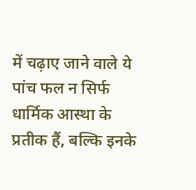में चढ़ाए जाने वाले ये पांच फल न सिर्फ धार्मिक आस्था के प्रतीक हैं, बल्कि इनके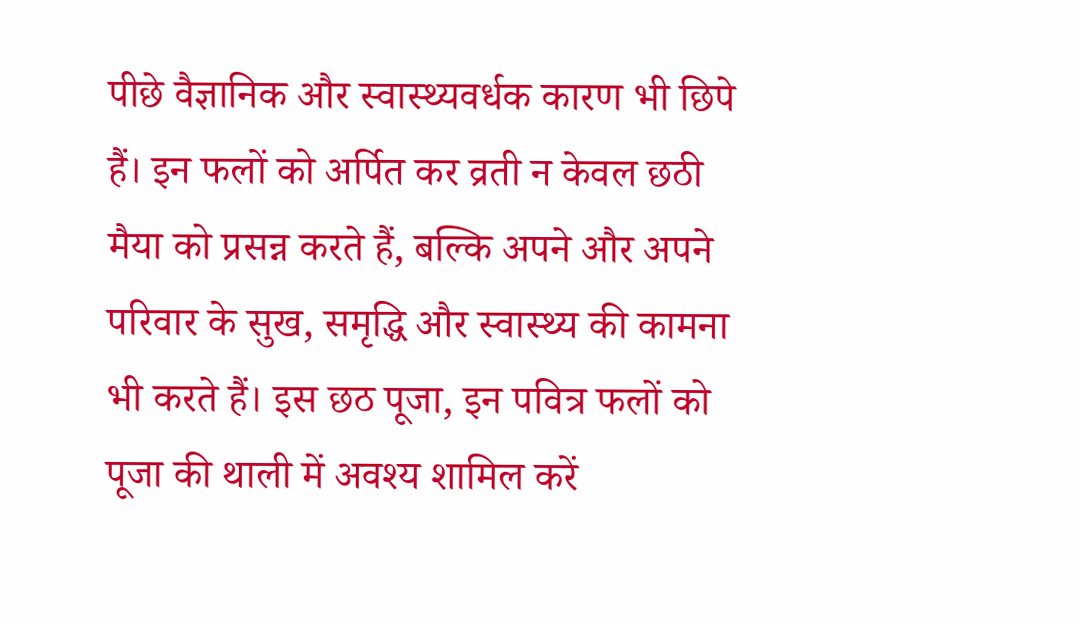पीछे वैज्ञानिक और स्वास्थ्यवर्धक कारण भी छिपे हैं। इन फलों को अर्पित कर व्रती न केवल छठी मैया को प्रसन्न करते हैं, बल्कि अपने और अपने परिवार के सुख, समृद्धि और स्वास्थ्य की कामना भी करते हैं। इस छठ पूजा, इन पवित्र फलों को पूजा की थाली में अवश्य शामिल करें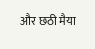और छठी मैया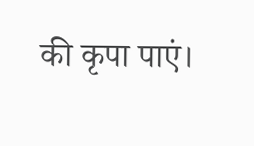की कृपा पाएं।